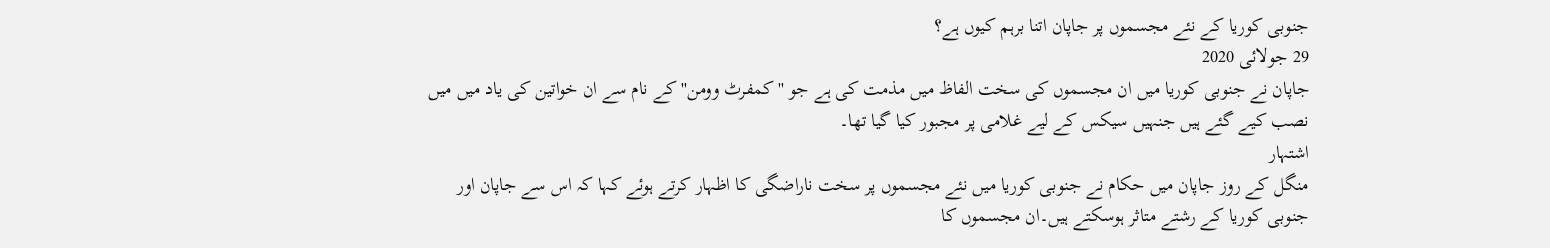جنوبی کوریا کے نئے مجسموں پر جاپان اتنا برہم کیوں ہے؟
29 جولائی 2020
جاپان نے جنوبی کوریا میں ان مجسموں کی سخت الفاظ میں مذمت کی ہے جو ''کمفرٹ وومن'' کے نام سے ان خواتین کی یاد میں میں نصب کیے گئے ہیں جنہیں سیکس کے لیے غلامی پر مجبور کیا گیا تھا۔
اشتہار
منگل کے روز جاپان میں حکام نے جنوبی کوریا میں نئے مجسموں پر سخت ناراضگی کا اظہار کرتے ہوئے کہا کہ اس سے جاپان اور جنوبی کوریا کے رشتے متاثر ہوسکتے ہیں۔ان مجسموں کا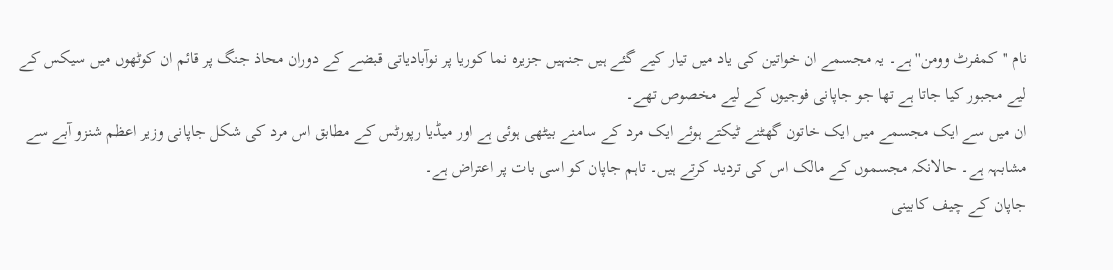نام ''کمفرٹ وومن'' ہے۔ یہ مجسمے ان خواتین کی یاد میں تیار کیے گئے ہیں جنہیں جزیرہ نما کوریا پر نوآبادیاتی قبضے کے دوران محاذ جنگ پر قائم ان کوٹھوں میں سیکس کے لیے مجبور کیا جاتا ہے تھا جو جاپانی فوجیوں کے لیے مخصوص تھے۔
ان میں سے ایک مجسمے میں ایک خاتون گھٹنے ٹیکتے ہوئے ایک مرد کے سامنے بیٹھی ہوئی ہے اور میڈیا رپورٹس کے مطابق اس مرد کی شکل جاپانی وزیر اعظم شنزو آبے سے مشابہہ ہے۔ حالانکہ مجسموں کے مالک اس کی تردید کرتے ہیں۔ تاہم جاپان کو اسی بات پر اعتراض ہے۔
جاپان کے چیف کابینی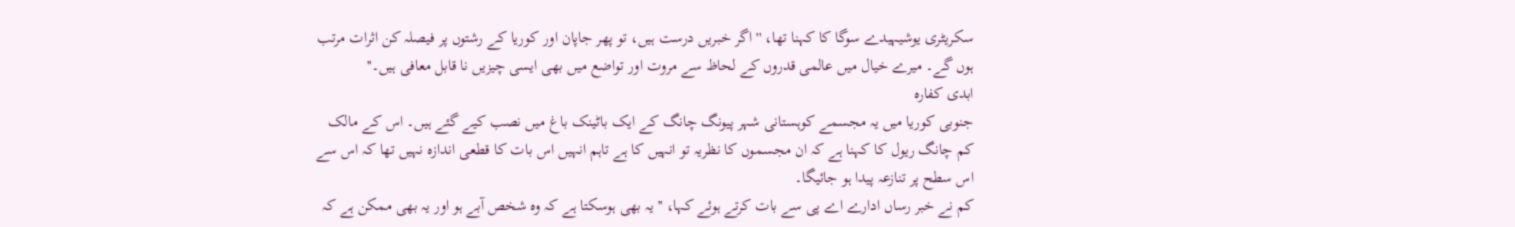سکریٹری یوشیہیدے سوگا کا کہنا تھا، ''اگر خبریں درست ہیں، تو پھر جاپان اور کوریا کے رشتوں پر فیصلہ کن اثرات مرتب ہوں گے۔ میرے خیال میں عالمی قدروں کے لحاظ سے مروت اور تواضع میں بھی ایسی چیزیں نا قابل معافی ہیں۔''
ابدی کفارہ
جنوبی کوریا میں یہ مجسمے کوہستانی شہر پیونگ چانگ کے ایک باٹینک باغ میں نصب کیے گئے ہیں۔ اس کے مالک کم چانگ ریول کا کہنا ہے کہ ان مجسموں کا نظریہ تو انہیں کا ہے تاہم انہیں اس بات کا قطعی اندازہ نہیں تھا کہ اس سے اس سطح پر تنازعہ پیدا ہو جائیگا۔
کم نے خبر رساں ادارے اے پی سے بات کرتے ہوئے کہا، ''یہ بھی ہوسکتا ہے کہ وہ شخص آبے ہو اور یہ بھی ممکن ہے کہ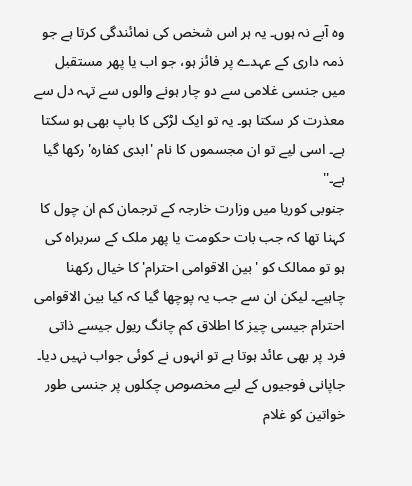وہ آبے نہ ہوں۔ یہ ہر اس شخص کی نمائندگی کرتا ہے جو ذمہ داری کے عہدے پر فائز ہو، جو اب یا پھر مستقبل میں جنسی غلامی سے دو چار ہونے والوں سے تہہ دل سے معذرت کر سکتا ہو۔ یہ تو ایک لڑکی کا باپ بھی ہو سکتا ہے۔ اسی لیے تو ان مجسموں کا نام 'ابدی کفارہ' رکھا گیا ہے۔''
جنوبی کوریا میں وزارت خارجہ کے ترجمان کم ان چول کا کہنا تھا کہ جب بات حکومت یا پھر ملک کے سربراہ کی ہو تو ممالک کو 'بین الاقوامی احترام' کا خیال رکھنا چاہیے۔ لیکن ان سے جب یہ پوچھا گیا کہ کیا بین الاقوامی احترام جیسی چیز کا اطلاق کم چانگ ریول جیسے ذاتی فرد پر بھی عائد ہوتا ہے تو انہوں نے کوئی جواب نہیں دیا۔
جاپانی فوجیوں کے لیے مخصوص چکلوں پر جنسی طور خواتین کو غلام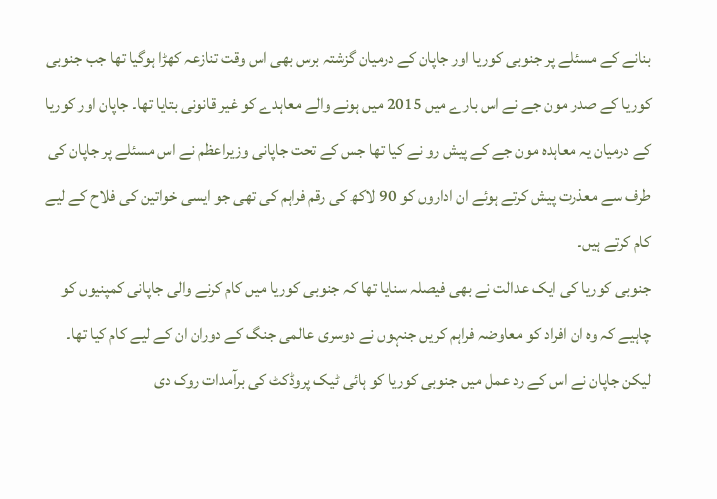بنانے کے مسئلے پر جنوبی کوریا اور جاپان کے درمیان گزشتہ برس بھی اس وقت تنازعہ کھڑا ہوگیا تھا جب جنوبی کوریا کے صدر مون جے نے اس بارے میں 2015 میں ہونے والے معاہدے کو غیر قانونی بتایا تھا۔ جاپان اور کوریا کے درمیان یہ معاہدہ مون جے کے پیش رو نے کیا تھا جس کے تحت جاپانی وزیراعظم نے اس مسئلے پر جاپان کی طرف سے معذرت پیش کرتے ہوئے ان اداروں کو 90 لاکھ کی رقم فراہم کی تھی جو ایسی خواتین کی فلاح کے لیے کام کرتے ہیں۔
جنوبی کوریا کی ایک عدالت نے بھی فیصلہ سنایا تھا کہ جنوبی کوریا میں کام کرنے والی جاپانی کمپنیوں کو چاہیے کہ وہ ان افراد کو معاوضہ فراہم کریں جنہوں نے دوسری عالمی جنگ کے دوران ان کے لیے کام کیا تھا۔ لیکن جاپان نے اس کے رد عمل میں جنوبی کوریا کو ہائی ٹیک پروڈکٹ کی برآمدات روک دی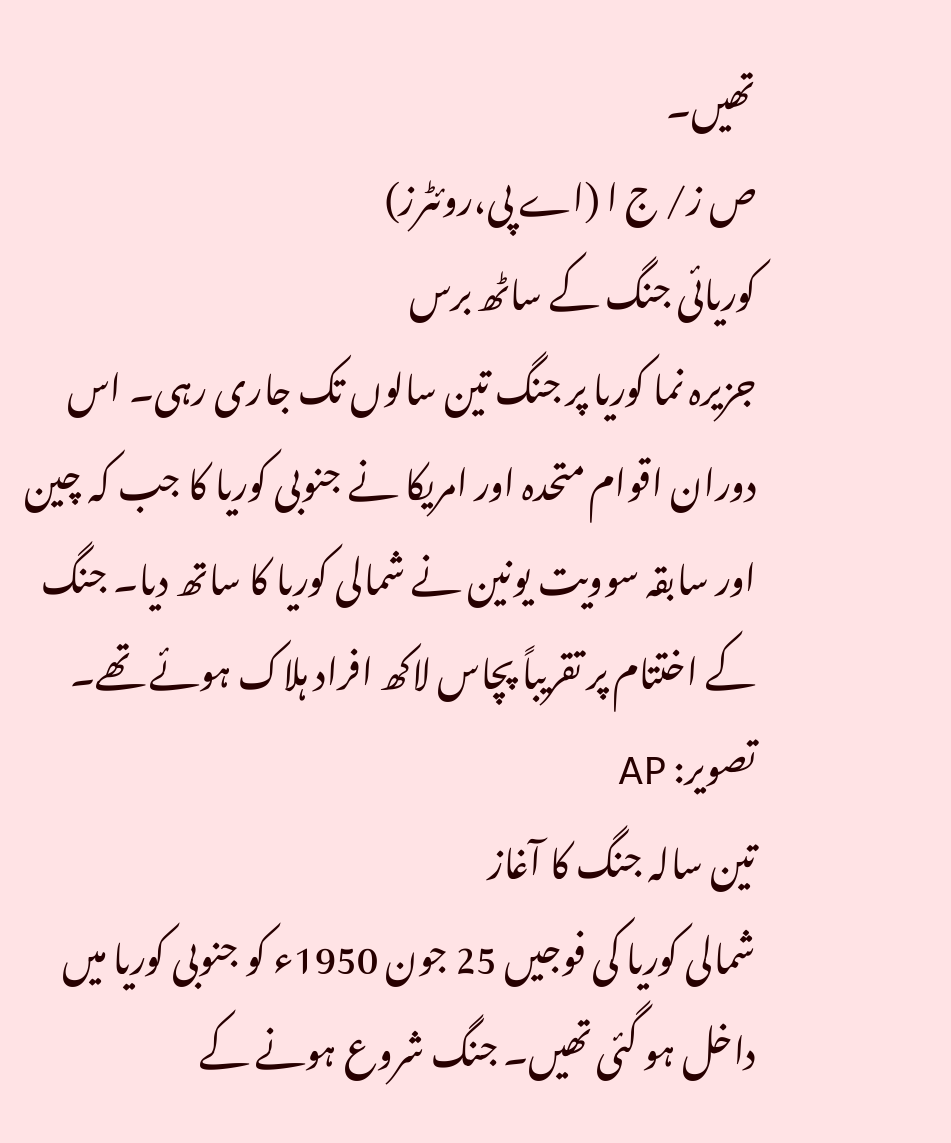تھیں۔
ص ز/ ج ا (اے پی،روئٹرز)
کوریائی جنگ کے ساٹھ برس
جزیرہ نما کوریا پر جنگ تین سالوں تک جاری رہی۔ اس دوران اقوام متحدہ اور امریکا نے جنوبی کوریا کا جب کہ چین اور سابقہ سوویت یونین نے شمالی کوریا کا ساتھ دیا۔ جنگ کے اختتام پر تقریباً پچاس لاکھ افراد ہلاک ہوئے تھے۔
تصویر: AP
تین سالہ جنگ کا آغاز
شمالی کوریا کی فوجیں 25 جون 1950ء کو جنوبی کوریا میں داخل ہو گئی تھیں۔ جنگ شروع ہونے کے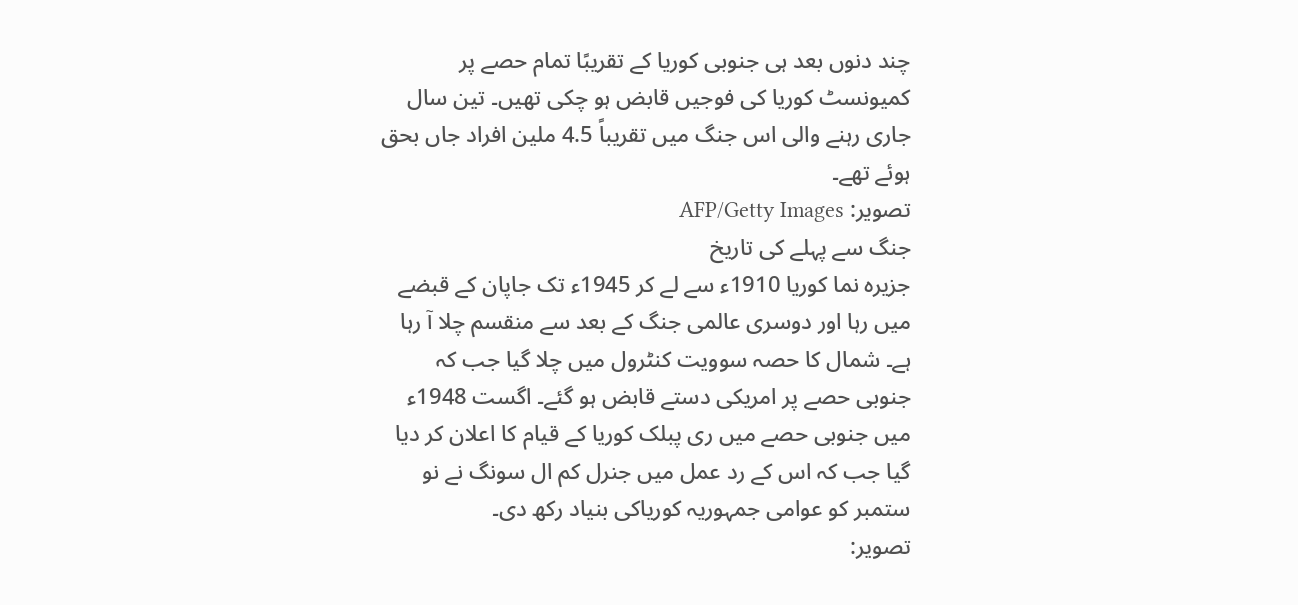چند دنوں بعد ہی جنوبی کوریا کے تقریبًا تمام حصے پر کمیونسٹ کوریا کی فوجیں قابض ہو چکی تھیں۔ تین سال جاری رہنے والی اس جنگ میں تقریباً 4.5 ملین افراد جاں بحق ہوئے تھے۔
تصویر: AFP/Getty Images
جنگ سے پہلے کی تاریخ
جزیرہ نما کوریا 1910ء سے لے کر 1945ء تک جاپان کے قبضے میں رہا اور دوسری عالمی جنگ کے بعد سے منقسم چلا آ رہا ہے۔ شمال کا حصہ سوویت کنٹرول میں چلا گیا جب کہ جنوبی حصے پر امریکی دستے قابض ہو گئے۔ اگست 1948ء میں جنوبی حصے میں ری پبلک کوریا کے قیام کا اعلان کر دیا گیا جب کہ اس کے رد عمل میں جنرل کم ال سونگ نے نو ستمبر کو عوامی جمہوریہ کوریاکی بنیاد رکھ دی۔
تصویر: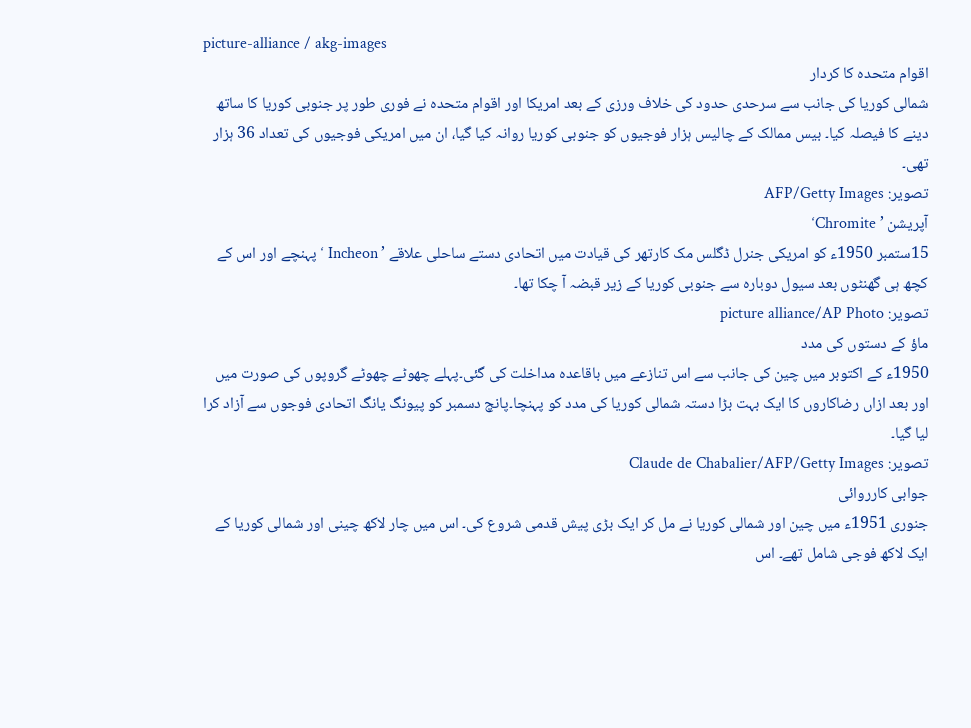picture-alliance / akg-images
اقوام متحدہ کا کردار
شمالی کوریا کی جانب سے سرحدی حدود کی خلاف ورزی کے بعد امریکا اور اقوام متحدہ نے فوری طور پر جنوبی کوریا کا ساتھ دینے کا فیصلہ کیا۔ بیس ممالک کے چالیس ہزار فوجیوں کو جنوبی کوریا روانہ کیا گیا، ان میں امریکی فوجیوں کی تعداد 36 ہزار تھی۔
تصویر: AFP/Getty Images
آپریشن ’ Chromite‘
15ستمبر 1950ء کو امریکی جنرل ڈگلس مک کارتھر کی قیادت میں اتحادی دستے ساحلی علاقے ’ Incheon ‘ پہنچے اور اس کے کچھ ہی گھنٹوں بعد سیول دوبارہ سے جنوبی کوریا کے زیر قبضہ آ چکا تھا۔
تصویر: picture alliance/AP Photo
ماؤ کے دستوں کی مدد
1950ء کے اکتوبر میں چین کی جانب سے اس تنازعے میں باقاعدہ مداخلت کی گئی۔پہلے چھوٹے چھوٹے گروپوں کی صورت میں اور بعد ازاں رضاکاروں کا ایک بہت بڑا دستہ شمالی کوریا کی مدد کو پہنچا۔پانچ دسمبر کو پیونگ یانگ اتحادی فوجوں سے آزاد کرا لیا گیا۔
تصویر: Claude de Chabalier/AFP/Getty Images
جوابی کارروائی
جنوری 1951ء میں چین اور شمالی کوریا نے مل کر ایک بڑی پیش قدمی شروع کی۔ اس میں چار لاکھ چینی اور شمالی کوریا کے ایک لاکھ فوجی شامل تھے۔ اس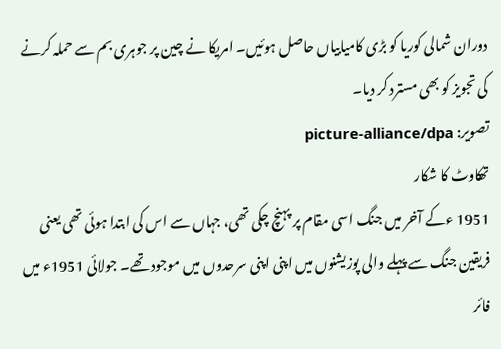دوران شمالی کوریا کو بڑی کامیابیاں حاصل ہوئیں۔ امریکا نے چین پر جوہری بم سے حملہ کرنے کی تجویز کو بھی مسترد کر دیا۔
تصویر: picture-alliance/dpa
تھکاوٹ کا شکار
1951 ءکے آخر میں جنگ اسی مقام پر پہنچ چکی تھی، جہاں سے اس کی ابتدا ہوئی تھی یعنی فریقین جنگ سے پہلے والی پوزیشنوں میں اپنی اپنی سرحدوں میں موجود تھے۔ جولائی 1951ء میں فائر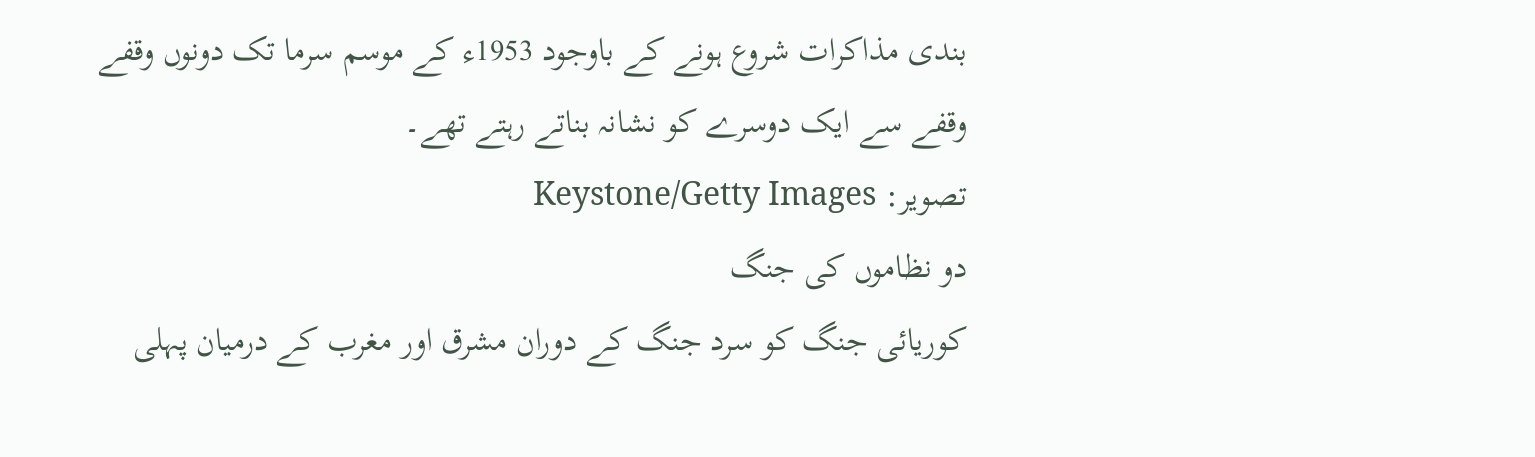بندی مذاکرات شروع ہونے کے باوجود 1953ء کے موسم سرما تک دونوں وقفے وقفے سے ایک دوسرے کو نشانہ بناتے رہتے تھے۔
تصویر: Keystone/Getty Images
دو نظاموں کی جنگ
کوریائی جنگ کو سرد جنگ کے دوران مشرق اور مغرب کے درمیان پہلی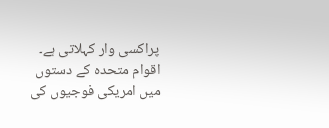پراکسی وار کہلاتی ہے۔ اقوام متحدہ کے دستوں میں امریکی فوجیوں کی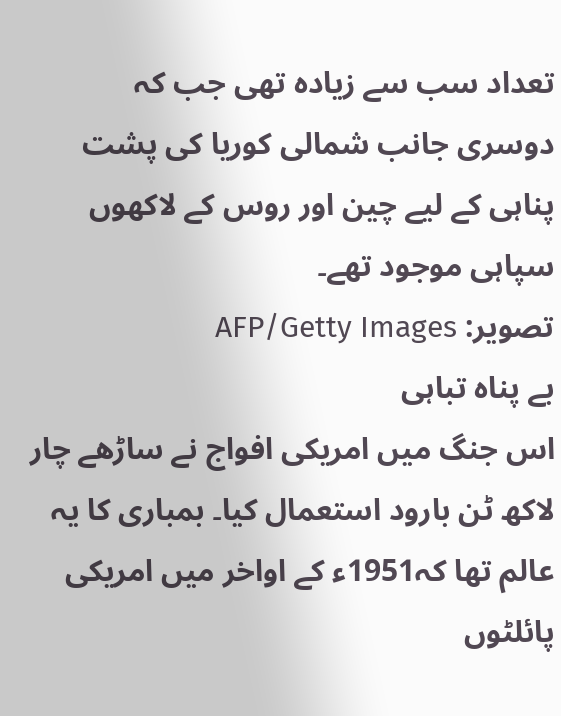تعداد سب سے زیادہ تھی جب کہ دوسری جانب شمالی کوریا کی پشت پناہی کے لیے چین اور روس کے لاکھوں سپاہی موجود تھے۔
تصویر: AFP/Getty Images
بے پناہ تباہی
اس جنگ میں امریکی افواج نے ساڑھے چار لاکھ ٹن بارود استعمال کیا۔ بمباری کا یہ عالم تھا کہ1951ء کے اواخر میں امریکی پائلٹوں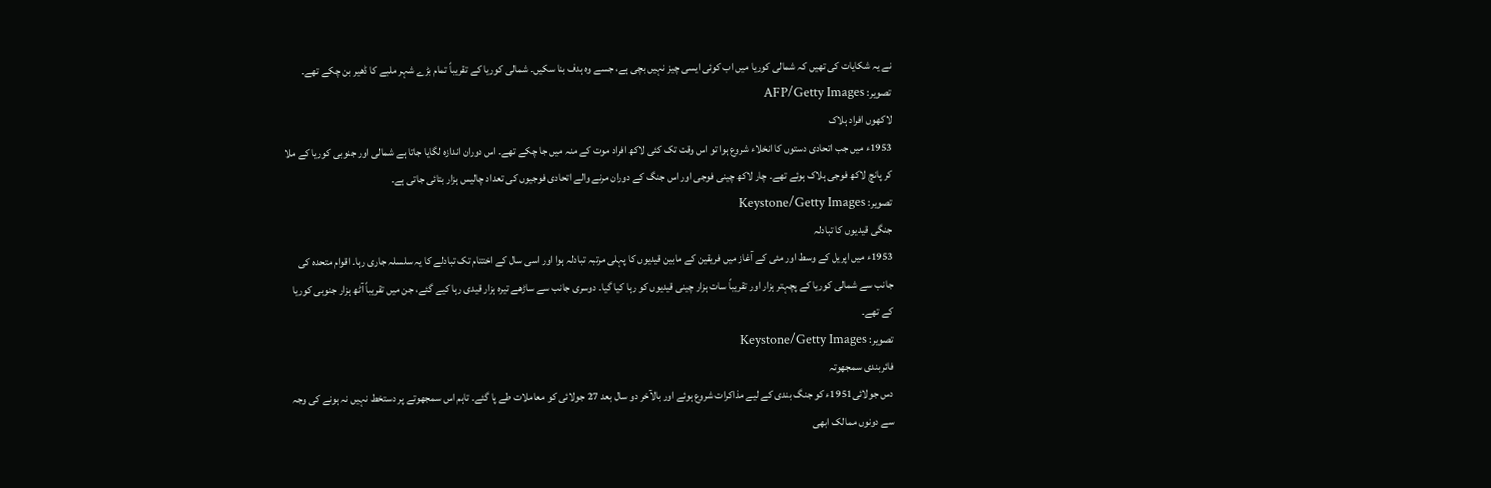نے یہ شکایات کی تھیں کہ شمالی کوریا میں اب کوئی ایسی چیز نہیں بچی ہے، جسے وہ ہدف بنا سکیں۔ شمالی کوریا کے تقریباً تمام بڑے شہر ملبے کا ڈھیر بن چکے تھے۔
تصویر: AFP/Getty Images
لاکھوں افراد ہلاک
1953ء میں جب اتحادی دستوں کا انخلاء شروع ہوا تو اس وقت تک کئی لاکھ افراد موت کے منہ میں جا چکے تھے۔ اس دوران اندازہ لگایا جاتا ہے شمالی اور جنوبی کوریا کے ملا کر پانچ لاکھ فوجی ہلاک ہوئے تھے۔ چار لاکھ چینی فوجی اور اس جنگ کے دوران مرنے والے اتحادی فوجیوں کی تعداد چالیس ہزار بتائی جاتی ہے۔
تصویر: Keystone/Getty Images
جنگی قیدیوں کا تبادلہ
1953ء میں اپریل کے وسط اور مئی کے آغاز میں فریقین کے مابین قیدیوں کا پہلی مرتبہ تبادلہ ہوا اور اسی سال کے اختتام تک تبادلے کا یہ سلسلہ جاری رہا۔ اقوام متحدہ کی جانب سے شمالی کوریا کے پچہتر ہزار اور تقریباً سات ہزار چینی قیدیوں کو رہا کیا گیا۔ دوسری جانب سے ساڑھے تیرہ ہزار قیدی رہا کیے گئے، جن میں تقریباً آٹھ ہزار جنوبی کوریا کے تھے۔
تصویر: Keystone/Getty Images
فائربندی سمجھوتہ
دس جولائی1951ء کو جنگ بندی کے لیے مذاکرات شروع ہوئے اور بالآخر دو سال بعد 27 جولائی کو معاملات طے پا گئے۔ تاہم اس سمجھوتے پر دستخط نہیں نہ ہونے کی وجہ سے دونوں ممالک ابھی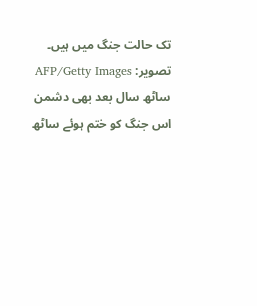تک حالت جنگ میں ہیں۔
تصویر: AFP/Getty Images
ساٹھ سال بعد بھی دشمن
اس جنگ کو ختم ہوئے ساٹھ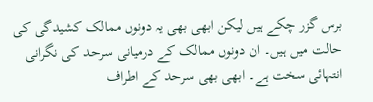برس گزر چکے ہیں لیکن ابھی بھی یہ دونوں ممالک کشیدگی کی حالت میں ہیں۔ ان دونوں ممالک کے درمیانی سرحد کی نگرانی انتہائی سخت ہے۔ ابھی بھی سرحد کے اطراف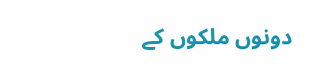دونوں ملکوں کے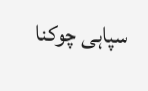سپاہی چوکنا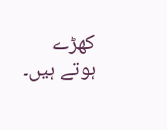کھڑے ہوتے ہیں۔